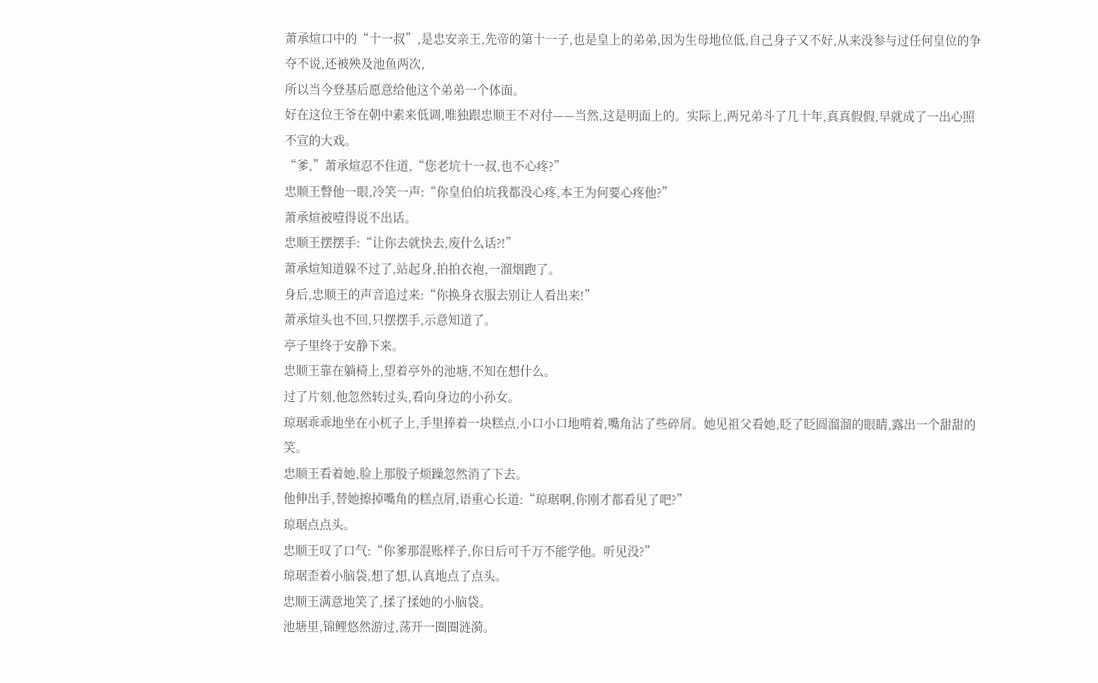萧承煊口中的“十一叔”,是忠安亲王,先帝的第十一子,也是皇上的弟弟,因为生母地位低,自己身子又不好,从来没参与过任何皇位的争夺不说,还被殃及池鱼两次,
所以当今登基后愿意给他这个弟弟一个体面。
好在这位王爷在朝中素来低调,唯独跟忠顺王不对付——当然,这是明面上的。实际上,两兄弟斗了几十年,真真假假,早就成了一出心照不宣的大戏。
“爹,”萧承煊忍不住道,“您老坑十一叔,也不心疼?”
忠顺王瞥他一眼,冷笑一声:“你皇伯伯坑我都没心疼,本王为何要心疼他?”
萧承煊被噎得说不出话。
忠顺王摆摆手:“让你去就快去,废什么话?!”
萧承煊知道躲不过了,站起身,拍拍衣袍,一溜烟跑了。
身后,忠顺王的声音追过来:“你换身衣服去别让人看出来!”
萧承煊头也不回,只摆摆手,示意知道了。
亭子里终于安静下来。
忠顺王靠在躺椅上,望着亭外的池塘,不知在想什么。
过了片刻,他忽然转过头,看向身边的小孙女。
琼琚乖乖地坐在小杌子上,手里捧着一块糕点,小口小口地啃着,嘴角沾了些碎屑。她见祖父看她,眨了眨圆溜溜的眼睛,露出一个甜甜的笑。
忠顺王看着她,脸上那股子烦躁忽然消了下去。
他伸出手,替她擦掉嘴角的糕点屑,语重心长道:“琼琚啊,你刚才都看见了吧?”
琼琚点点头。
忠顺王叹了口气:“你爹那混账样子,你日后可千万不能学他。听见没?”
琼琚歪着小脑袋,想了想,认真地点了点头。
忠顺王满意地笑了,揉了揉她的小脑袋。
池塘里,锦鲤悠然游过,荡开一圈圈涟漪。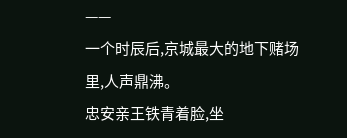——
一个时辰后,京城最大的地下赌场里,人声鼎沸。
忠安亲王铁青着脸,坐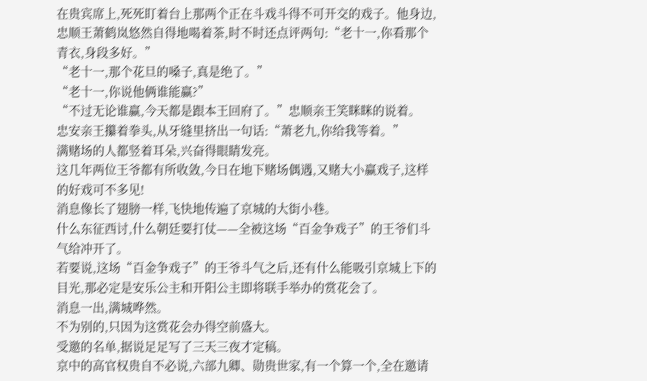在贵宾席上,死死盯着台上那两个正在斗戏斗得不可开交的戏子。他身边,忠顺王萧鹤岚悠然自得地喝着茶,时不时还点评两句:“老十一,你看那个青衣,身段多好。”
“老十一,那个花旦的嗓子,真是绝了。”
“老十一,你说他俩谁能赢?”
“不过无论谁赢,今天都是跟本王回府了。”忠顺亲王笑眯眯的说着。
忠安亲王攥着拳头,从牙缝里挤出一句话:“萧老九,你给我等着。”
满赌场的人都竖着耳朵,兴奋得眼睛发亮。
这几年两位王爷都有所收敛,今日在地下赌场偶遇,又赌大小赢戏子,这样的好戏可不多见!
消息像长了翅膀一样,飞快地传遍了京城的大街小巷。
什么东征西讨,什么朝廷要打仗——全被这场“百金争戏子”的王爷们斗气给冲开了。
若要说,这场“百金争戏子”的王爷斗气之后,还有什么能吸引京城上下的目光,那必定是安乐公主和开阳公主即将联手举办的赏花会了。
消息一出,满城哗然。
不为别的,只因为这赏花会办得空前盛大。
受邀的名单,据说足足写了三天三夜才定稿。
京中的高官权贵自不必说,六部九卿、勋贵世家,有一个算一个,全在邀请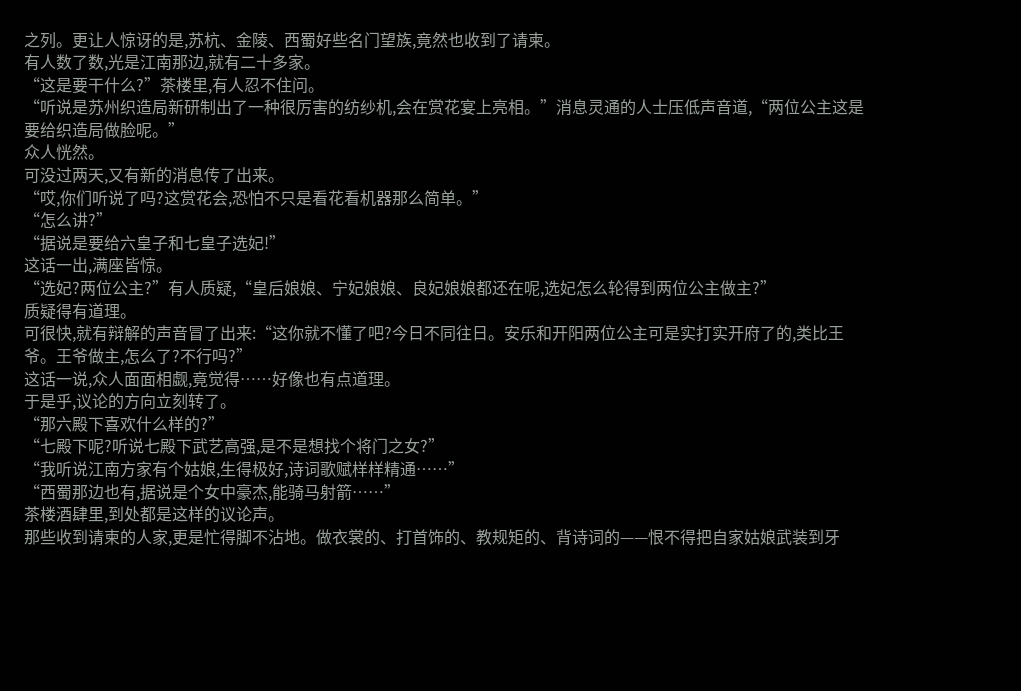之列。更让人惊讶的是,苏杭、金陵、西蜀好些名门望族,竟然也收到了请柬。
有人数了数,光是江南那边,就有二十多家。
“这是要干什么?”茶楼里,有人忍不住问。
“听说是苏州织造局新研制出了一种很厉害的纺纱机,会在赏花宴上亮相。”消息灵通的人士压低声音道,“两位公主这是要给织造局做脸呢。”
众人恍然。
可没过两天,又有新的消息传了出来。
“哎,你们听说了吗?这赏花会,恐怕不只是看花看机器那么简单。”
“怎么讲?”
“据说是要给六皇子和七皇子选妃!”
这话一出,满座皆惊。
“选妃?两位公主?”有人质疑,“皇后娘娘、宁妃娘娘、良妃娘娘都还在呢,选妃怎么轮得到两位公主做主?”
质疑得有道理。
可很快,就有辩解的声音冒了出来:“这你就不懂了吧?今日不同往日。安乐和开阳两位公主可是实打实开府了的,类比王爷。王爷做主,怎么了?不行吗?”
这话一说,众人面面相觑,竟觉得……好像也有点道理。
于是乎,议论的方向立刻转了。
“那六殿下喜欢什么样的?”
“七殿下呢?听说七殿下武艺高强,是不是想找个将门之女?”
“我听说江南方家有个姑娘,生得极好,诗词歌赋样样精通……”
“西蜀那边也有,据说是个女中豪杰,能骑马射箭……”
茶楼酒肆里,到处都是这样的议论声。
那些收到请柬的人家,更是忙得脚不沾地。做衣裳的、打首饰的、教规矩的、背诗词的——恨不得把自家姑娘武装到牙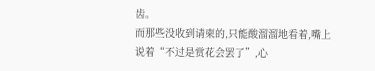齿。
而那些没收到请柬的,只能酸溜溜地看着,嘴上说着“不过是赏花会罢了”,心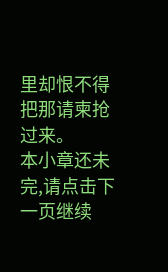里却恨不得把那请柬抢过来。
本小章还未完,请点击下一页继续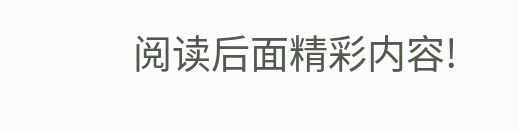阅读后面精彩内容!